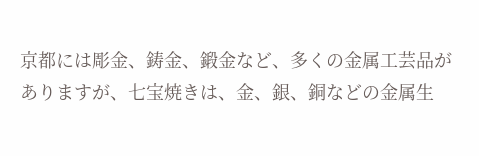京都には彫金、鋳金、鍛金など、多くの金属工芸品がありますが、七宝焼きは、金、銀、銅などの金属生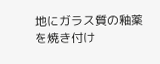地にガラス質の釉薬を焼き付け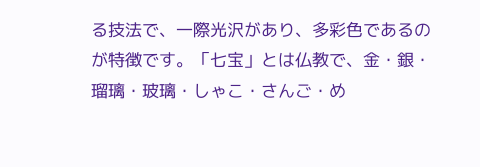る技法で、一際光沢があり、多彩色であるのが特徴です。「七宝」とは仏教で、金・銀・瑠璃・玻璃・しゃこ・さんご・め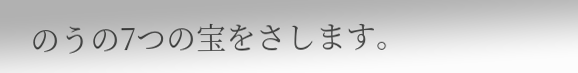のうの7つの宝をさします。